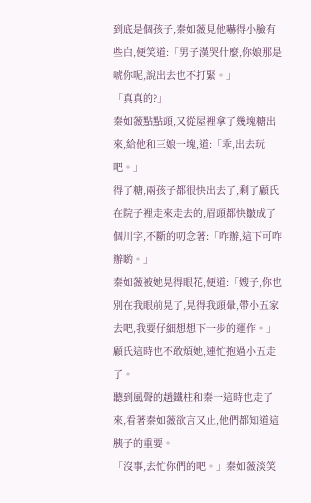到底是個孩子,秦如薇見他嚇得小臉有些白,便笑道:「男子漢哭什麼,你娘那是唬你呢,說出去也不打緊。」
「真真的?」
秦如薇點點頭,又從屋裡拿了幾塊糖出來,給他和三娘一塊,道:「乖,出去玩吧。」
得了糖,兩孩子都很快出去了,剩了顧氏在院子裡走來走去的,眉頭都快皺成了個川字,不斷的叨念著:「咋辦,這下可咋辦喲。」
秦如薇被她晃得眼花,便道:「嫂子,你也別在我眼前晃了,晃得我頭暈,帶小五家去吧,我要仔細想想下一步的運作。」
顧氏這時也不敢煩她,連忙抱過小五走了。
聽到風聲的趙鐵柱和秦一這時也走了來,看著秦如薇欲言又止,他們都知道這胰子的重要。
「沒事,去忙你們的吧。」秦如薇淡笑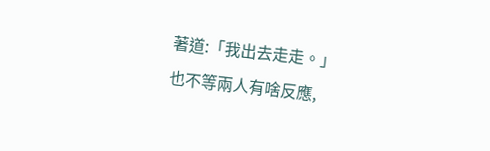著道:「我出去走走。」
也不等兩人有啥反應,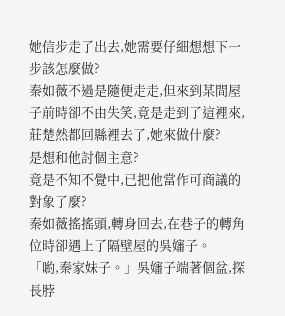她信步走了出去,她需要仔細想想下一步該怎麼做?
秦如薇不過是隨便走走,但來到某間屋子前時卻不由失笑,竟是走到了這裡來,莊楚然都回縣裡去了,她來做什麼?
是想和他討個主意?
竟是不知不覺中,已把他當作可商議的對象了麼?
秦如薇搖搖頭,轉身回去,在巷子的轉角位時卻遇上了隔壁屋的吳嬸子。
「喲,秦家妹子。」吳嬸子端著個盆,探長脖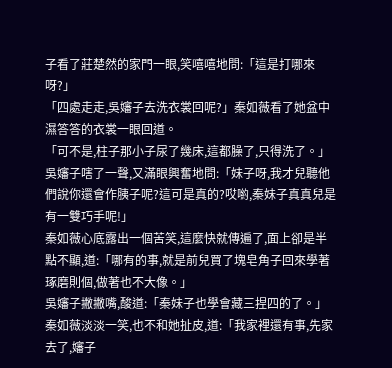子看了莊楚然的家門一眼,笑嘻嘻地問:「這是打哪來呀?」
「四處走走,吳嬸子去洗衣裳回呢?」秦如薇看了她盆中濕答答的衣裳一眼回道。
「可不是,柱子那小子尿了幾床,這都臊了,只得洗了。」吳嬸子嗐了一聲,又滿眼興奮地問:「妹子呀,我才兒聽他們說你還會作胰子呢?這可是真的?哎喲,秦妹子真真兒是有一雙巧手呢!」
秦如薇心底露出一個苦笑,這麼快就傳遍了,面上卻是半點不顯,道:「哪有的事,就是前兒買了塊皂角子回來學著琢磨則個,做著也不大像。」
吳嬸子撇撇嘴,酸道:「秦妹子也學會藏三捏四的了。」
秦如薇淡淡一笑,也不和她扯皮,道:「我家裡還有事,先家去了,嬸子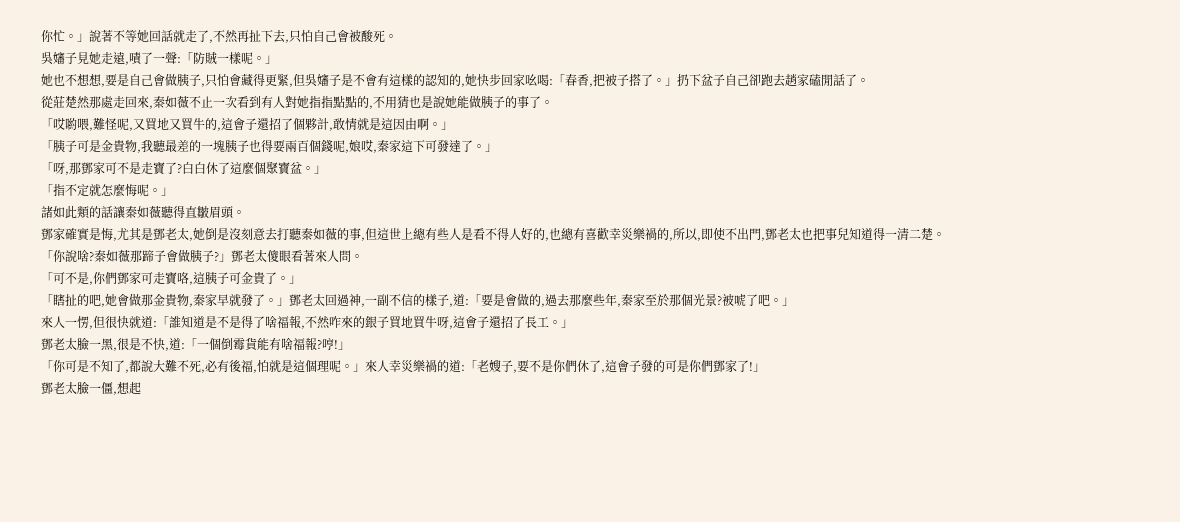你忙。」說著不等她回話就走了,不然再扯下去,只怕自己會被酸死。
吳嬸子見她走遠,嘖了一聲:「防賊一樣呢。」
她也不想想,要是自己會做胰子,只怕會藏得更緊,但吳嬸子是不會有這樣的認知的,她快步回家吆喝:「春香,把被子搭了。」扔下盆子自己卻跑去趙家磕閒話了。
從莊楚然那處走回來,秦如薇不止一次看到有人對她指指點點的,不用猜也是說她能做胰子的事了。
「哎喲喂,難怪呢,又買地又買牛的,這會子還招了個夥計,敢情就是這因由啊。」
「胰子可是金貴物,我聽最差的一塊胰子也得要兩百個錢呢,娘哎,秦家這下可發達了。」
「呀,那鄧家可不是走寶了?白白休了這麼個聚寶盆。」
「指不定就怎麼悔呢。」
諸如此類的話讓秦如薇聽得直皺眉頭。
鄧家確實是悔,尤其是鄧老太,她倒是沒刻意去打聽秦如薇的事,但這世上總有些人是看不得人好的,也總有喜歡幸災樂禍的,所以,即使不出門,鄧老太也把事兒知道得一清二楚。
「你說啥?秦如薇那蹄子會做胰子?」鄧老太傻眼看著來人問。
「可不是,你們鄧家可走寶咯,這胰子可金貴了。」
「瞎扯的吧,她會做那金貴物,秦家早就發了。」鄧老太回過神,一副不信的樣子,道:「要是會做的,過去那麼些年,秦家至於那個光景?被唬了吧。」
來人一愣,但很快就道:「誰知道是不是得了啥福報,不然咋來的銀子買地買牛呀,這會子還招了長工。」
鄧老太臉一黑,很是不快,道:「一個倒霉貨能有啥福報?哼!」
「你可是不知了,都說大難不死,必有後福,怕就是這個理呢。」來人幸災樂禍的道:「老嫂子,要不是你們休了,這會子發的可是你們鄧家了!」
鄧老太臉一僵,想起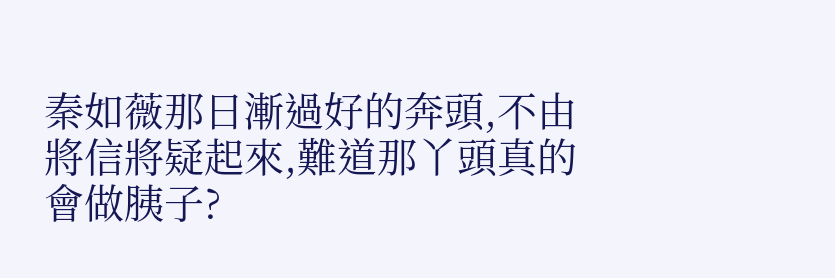秦如薇那日漸過好的奔頭,不由將信將疑起來,難道那丫頭真的會做胰子?